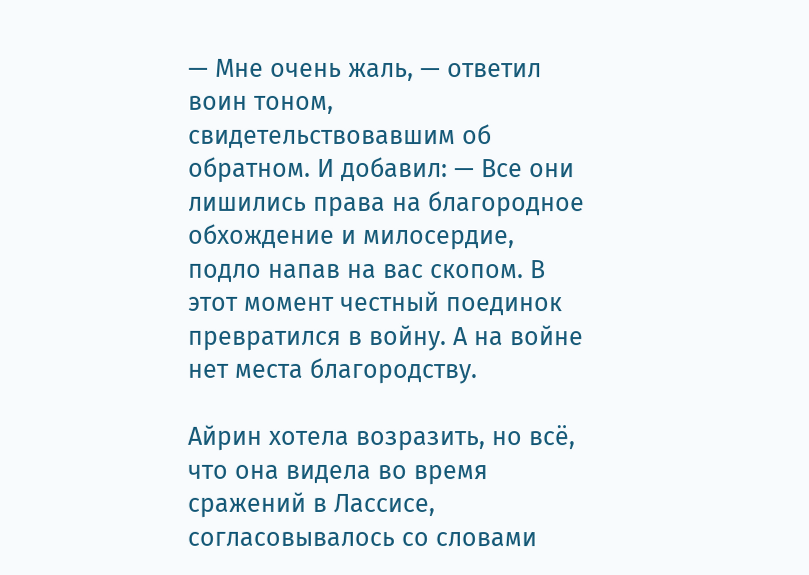— Мне очень жаль, — ответил воин тоном, свидетельствовавшим об обратном. И добавил: — Все они лишились права на благородное обхождение и милосердие, подло напав на вас скопом. В этот момент честный поединок превратился в войну. А на войне нет места благородству.

Айрин хотела возразить, но всё, что она видела во время сражений в Лассисе, согласовывалось со словами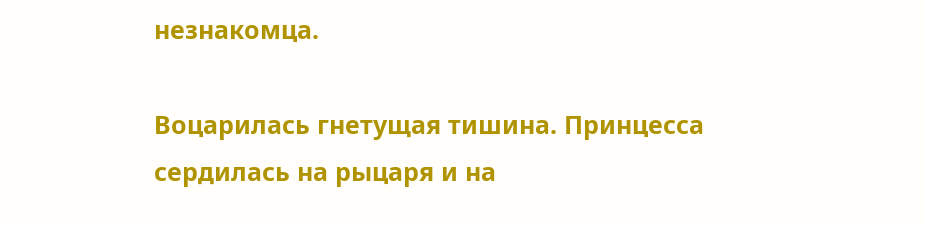незнакомца.

Воцарилась гнетущая тишина. Принцесса сердилась на рыцаря и на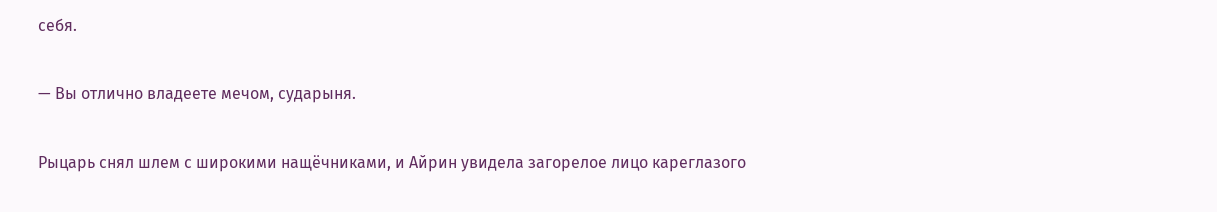себя.

— Вы отлично владеете мечом, сударыня.

Рыцарь снял шлем с широкими нащёчниками, и Айрин увидела загорелое лицо кареглазого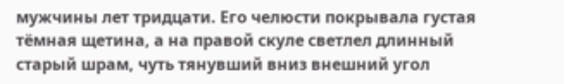мужчины лет тридцати. Его челюсти покрывала густая тёмная щетина, а на правой скуле светлел длинный старый шрам, чуть тянувший вниз внешний угол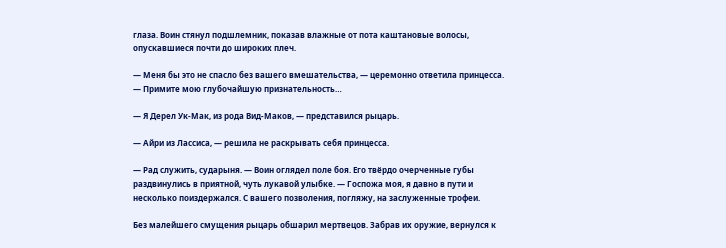глаза. Воин стянул подшлемник, показав влажные от пота каштановые волосы, опускавшиеся почти до широких плеч.

— Меня бы это не спасло без вашего вмешательства, — церемонно ответила принцесса. — Примите мою глубочайшую признательность…

— Я Дерел Ук-Мак, из рода Вид-Маков, — представился рыцарь.

— Айри из Лассиса, — решила не раскрывать себя принцесса.

— Рад служить, сударыня. — Воин оглядел поле боя. Его твёрдо очерченные губы раздвинулись в приятной, чуть лукавой улыбке. — Госпожа моя, я давно в пути и несколько поиздержался. С вашего позволения, погляжу, на заслуженные трофеи.

Без малейшего смущения рыцарь обшарил мертвецов. Забрав их оружие, вернулся к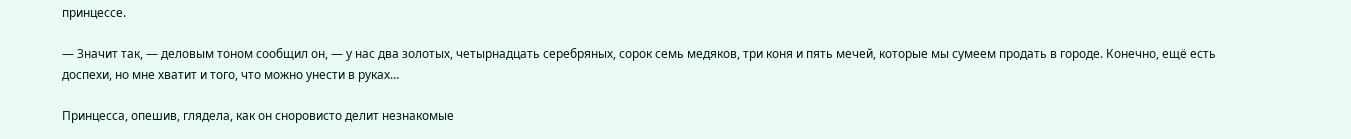принцессе.

— Значит так, — деловым тоном сообщил он, — у нас два золотых, четырнадцать серебряных, сорок семь медяков, три коня и пять мечей, которые мы сумеем продать в городе. Конечно, ещё есть доспехи, но мне хватит и того, что можно унести в руках…

Принцесса, опешив, глядела, как он сноровисто делит незнакомые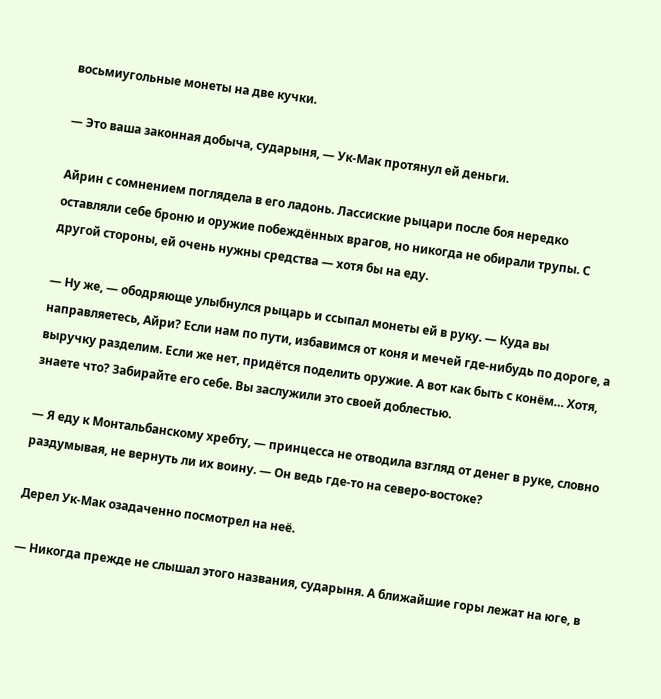восьмиугольные монеты на две кучки.

— Это ваша законная добыча, сударыня, — Ук-Мак протянул ей деньги.

Айрин с сомнением поглядела в его ладонь. Лассиские рыцари после боя нередко оставляли себе броню и оружие побеждённых врагов, но никогда не обирали трупы. С другой стороны, ей очень нужны средства — хотя бы на еду.

— Ну же, — ободряюще улыбнулся рыцарь и ссыпал монеты ей в руку. — Куда вы направляетесь, Айри? Если нам по пути, избавимся от коня и мечей где-нибудь по дороге, а выручку разделим. Если же нет, придётся поделить оружие. А вот как быть с конём… Хотя, знаете что? Забирайте его себе. Вы заслужили это своей доблестью.

— Я еду к Монтальбанскому хребту, — принцесса не отводила взгляд от денег в руке, словно раздумывая, не вернуть ли их воину. — Он ведь где-то на северо-востоке?

Дерел Ук-Мак озадаченно посмотрел на неё.

— Никогда прежде не слышал этого названия, сударыня. А ближайшие горы лежат на юге, в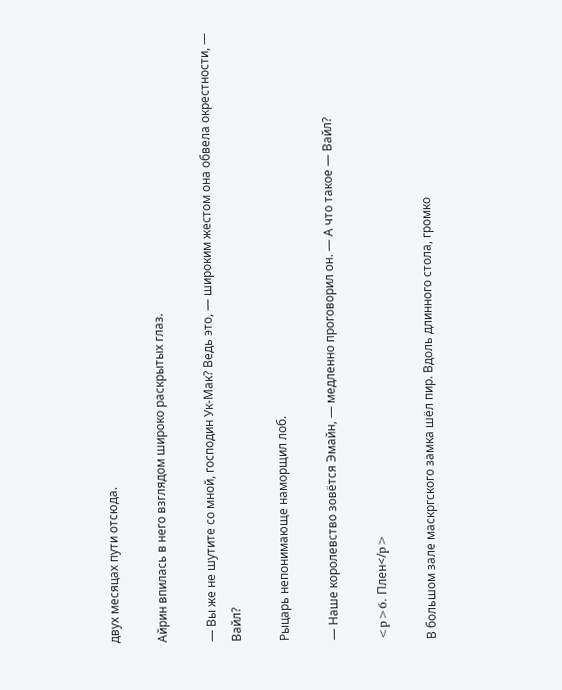двух месяцах пути отсюда.

Айрин впилась в него взглядом широко раскрытых глаз.

— Вы же не шутите со мной, господин Ук-Мак? Ведь это, — широким жестом она обвела окрестности, — Вайл?

Рыцарь непонимающе наморщил лоб.

— Наше королевство зовётся Эмайн, — медленно проговорил он. — А что такое — Вайл?

<p>6. Плен</p>

В большом зале маскргского замка шёл пир. Вдоль длинного стола, громко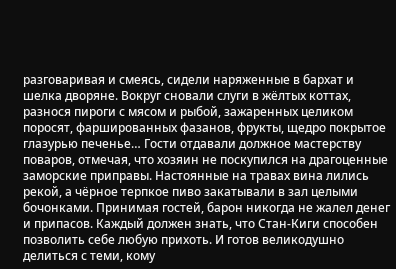разговаривая и смеясь, сидели наряженные в бархат и шелка дворяне. Вокруг сновали слуги в жёлтых коттах, разнося пироги с мясом и рыбой, зажаренных целиком поросят, фаршированных фазанов, фрукты, щедро покрытое глазурью печенье… Гости отдавали должное мастерству поваров, отмечая, что хозяин не поскупился на драгоценные заморские приправы. Настоянные на травах вина лились рекой, а чёрное терпкое пиво закатывали в зал целыми бочонками. Принимая гостей, барон никогда не жалел денег и припасов. Каждый должен знать, что Стан-Киги способен позволить себе любую прихоть. И готов великодушно делиться с теми, кому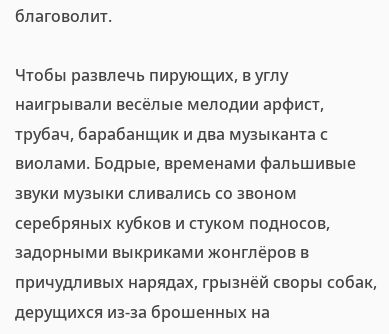благоволит.

Чтобы развлечь пирующих, в углу наигрывали весёлые мелодии арфист, трубач, барабанщик и два музыканта с виолами. Бодрые, временами фальшивые звуки музыки сливались со звоном серебряных кубков и стуком подносов, задорными выкриками жонглёров в причудливых нарядах, грызнёй своры собак, дерущихся из-за брошенных на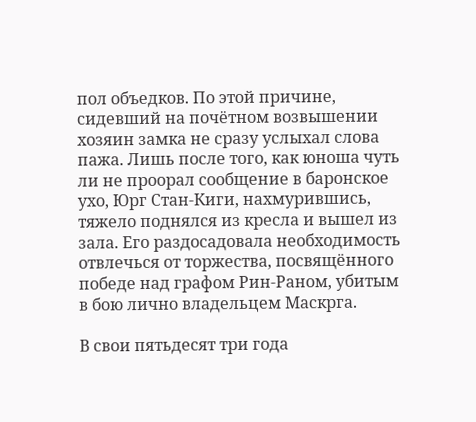пол объедков. По этой причине, сидевший на почётном возвышении хозяин замка не сразу услыхал слова пажа. Лишь после того, как юноша чуть ли не проорал сообщение в баронское ухо, Юрг Стан-Киги, нахмурившись, тяжело поднялся из кресла и вышел из зала. Его раздосадовала необходимость отвлечься от торжества, посвящённого победе над графом Рин-Раном, убитым в бою лично владельцем Маскрга.

В свои пятьдесят три года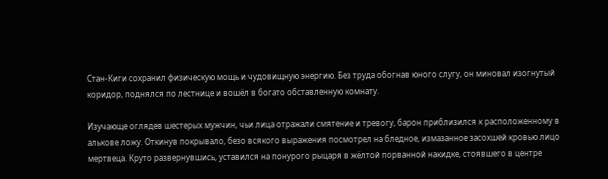Стан-Киги сохранил физическую мощь и чудовищную энергию. Без труда обогнав юного слугу, он миновал изогнутый коридор, поднялся по лестнице и вошёл в богато обставленную комнату.

Изучающе оглядев шестерых мужчин, чьи лица отражали смятение и тревогу, барон приблизился к расположенному в алькове ложу. Откинув покрывало, безо всякого выражения посмотрел на бледное, измазанное засохшей кровью лицо мертвеца. Круто развернувшись, уставился на понурого рыцаря в жёлтой порванной накидке, стоявшего в центре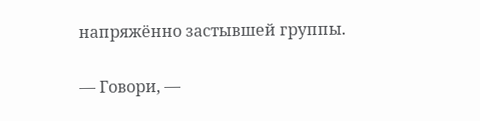напряжённо застывшей группы.

— Говори, —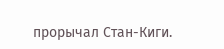прорычал Стан-Киги.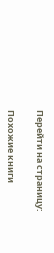Перейти на страницу:

Похожие книги